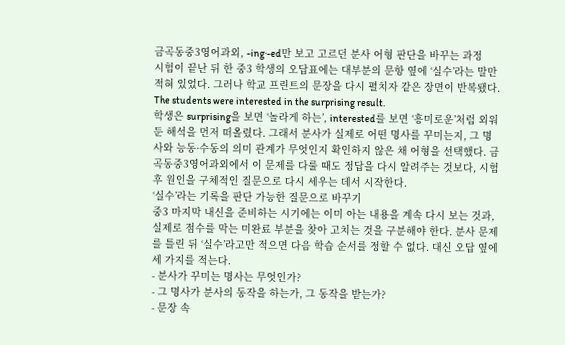금곡동중3영어과외, -ing·-ed만 보고 고르던 분사 어형 판단을 바꾸는 과정
시험이 끝난 뒤 한 중3 학생의 오답표에는 대부분의 문항 옆에 ‘실수’라는 말만 적혀 있었다. 그러나 학교 프린트의 문장을 다시 펼치자 같은 장면이 반복됐다.
The students were interested in the surprising result.
학생은 surprising을 보면 ‘놀라게 하는’, interested를 보면 ‘흥미로운’처럼 외워 둔 해석을 먼저 떠올렸다. 그래서 분사가 실제로 어떤 명사를 꾸미는지, 그 명사와 능동·수동의 의미 관계가 무엇인지 확인하지 않은 채 어형을 선택했다. 금곡동중3영어과외에서 이 문제를 다룰 때도 정답을 다시 알려주는 것보다, 시험 후 원인을 구체적인 질문으로 다시 세우는 데서 시작한다.
‘실수’라는 기록을 판단 가능한 질문으로 바꾸기
중3 마지막 내신을 준비하는 시기에는 이미 아는 내용을 계속 다시 보는 것과, 실제로 점수를 막는 미완료 부분을 찾아 고치는 것을 구분해야 한다. 분사 문제를 틀린 뒤 ‘실수’라고만 적으면 다음 학습 순서를 정할 수 없다. 대신 오답 옆에 세 가지를 적는다.
- 분사가 꾸미는 명사는 무엇인가?
- 그 명사가 분사의 동작을 하는가, 그 동작을 받는가?
- 문장 속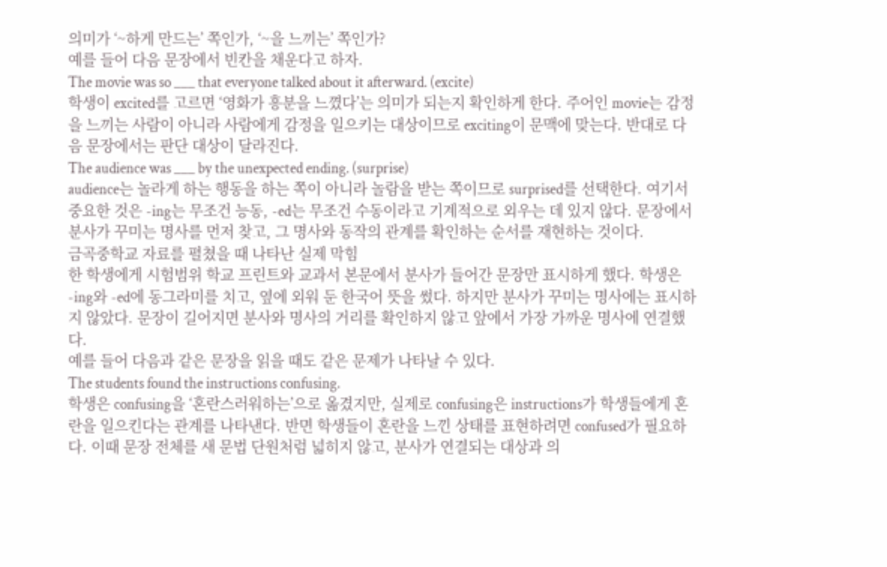의미가 ‘~하게 만드는’ 쪽인가, ‘~을 느끼는’ 쪽인가?
예를 들어 다음 문장에서 빈칸을 채운다고 하자.
The movie was so ___ that everyone talked about it afterward. (excite)
학생이 excited를 고르면 ‘영화가 흥분을 느꼈다’는 의미가 되는지 확인하게 한다. 주어인 movie는 감정을 느끼는 사람이 아니라 사람에게 감정을 일으키는 대상이므로 exciting이 문맥에 맞는다. 반대로 다음 문장에서는 판단 대상이 달라진다.
The audience was ___ by the unexpected ending. (surprise)
audience는 놀라게 하는 행동을 하는 쪽이 아니라 놀람을 받는 쪽이므로 surprised를 선택한다. 여기서 중요한 것은 -ing는 무조건 능동, -ed는 무조건 수동이라고 기계적으로 외우는 데 있지 않다. 문장에서 분사가 꾸미는 명사를 먼저 찾고, 그 명사와 동작의 관계를 확인하는 순서를 재현하는 것이다.
금곡중학교 자료를 펼쳤을 때 나타난 실제 막힘
한 학생에게 시험범위 학교 프린트와 교과서 본문에서 분사가 들어간 문장만 표시하게 했다. 학생은 -ing와 -ed에 동그라미를 치고, 옆에 외워 둔 한국어 뜻을 썼다. 하지만 분사가 꾸미는 명사에는 표시하지 않았다. 문장이 길어지면 분사와 명사의 거리를 확인하지 않고 앞에서 가장 가까운 명사에 연결했다.
예를 들어 다음과 같은 문장을 읽을 때도 같은 문제가 나타날 수 있다.
The students found the instructions confusing.
학생은 confusing을 ‘혼란스러워하는’으로 옮겼지만, 실제로 confusing은 instructions가 학생들에게 혼란을 일으킨다는 관계를 나타낸다. 반면 학생들이 혼란을 느낀 상태를 표현하려면 confused가 필요하다. 이때 문장 전체를 새 문법 단원처럼 넓히지 않고, 분사가 연결되는 대상과 의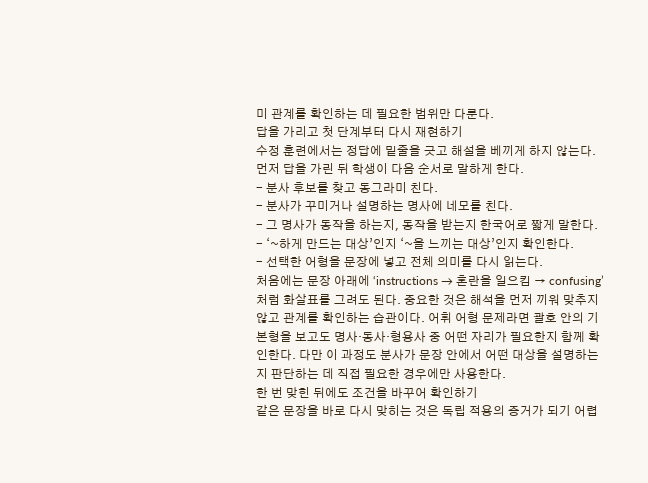미 관계를 확인하는 데 필요한 범위만 다룬다.
답을 가리고 첫 단계부터 다시 재현하기
수정 훈련에서는 정답에 밑줄을 긋고 해설을 베끼게 하지 않는다. 먼저 답을 가린 뒤 학생이 다음 순서로 말하게 한다.
- 분사 후보를 찾고 동그라미 친다.
- 분사가 꾸미거나 설명하는 명사에 네모를 친다.
- 그 명사가 동작을 하는지, 동작을 받는지 한국어로 짧게 말한다.
- ‘~하게 만드는 대상’인지 ‘~을 느끼는 대상’인지 확인한다.
- 선택한 어형을 문장에 넣고 전체 의미를 다시 읽는다.
처음에는 문장 아래에 ‘instructions → 혼란을 일으킴 → confusing’처럼 화살표를 그려도 된다. 중요한 것은 해석을 먼저 끼워 맞추지 않고 관계를 확인하는 습관이다. 어휘 어형 문제라면 괄호 안의 기본형을 보고도 명사·동사·형용사 중 어떤 자리가 필요한지 함께 확인한다. 다만 이 과정도 분사가 문장 안에서 어떤 대상을 설명하는지 판단하는 데 직접 필요한 경우에만 사용한다.
한 번 맞힌 뒤에도 조건을 바꾸어 확인하기
같은 문장을 바로 다시 맞히는 것은 독립 적용의 증거가 되기 어렵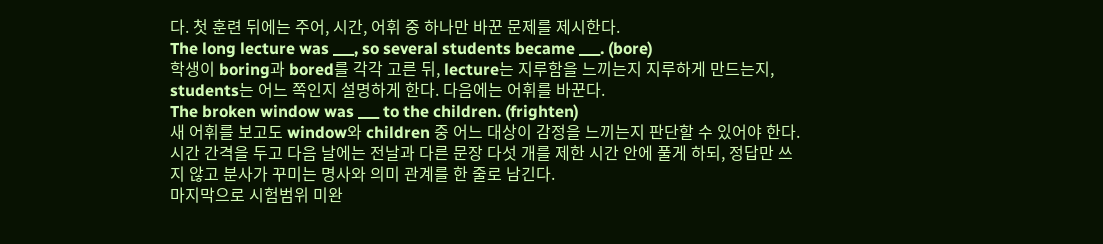다. 첫 훈련 뒤에는 주어, 시간, 어휘 중 하나만 바꾼 문제를 제시한다.
The long lecture was ___, so several students became ___. (bore)
학생이 boring과 bored를 각각 고른 뒤, lecture는 지루함을 느끼는지 지루하게 만드는지, students는 어느 쪽인지 설명하게 한다. 다음에는 어휘를 바꾼다.
The broken window was ___ to the children. (frighten)
새 어휘를 보고도 window와 children 중 어느 대상이 감정을 느끼는지 판단할 수 있어야 한다. 시간 간격을 두고 다음 날에는 전날과 다른 문장 다섯 개를 제한 시간 안에 풀게 하되, 정답만 쓰지 않고 분사가 꾸미는 명사와 의미 관계를 한 줄로 남긴다.
마지막으로 시험범위 미완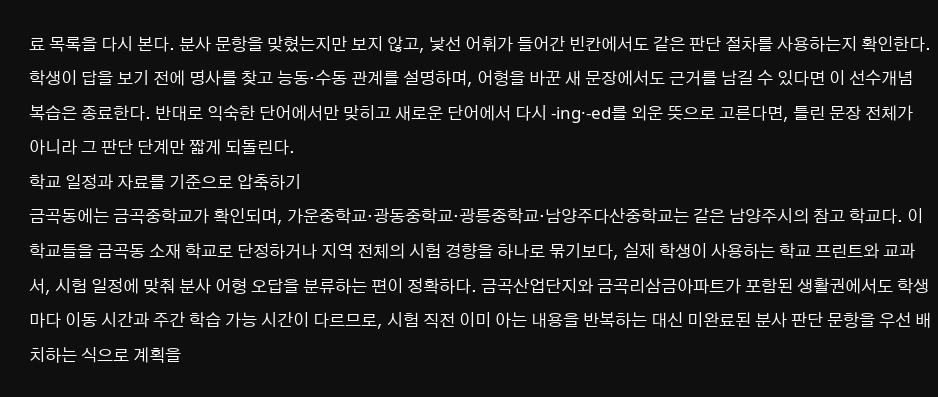료 목록을 다시 본다. 분사 문항을 맞혔는지만 보지 않고, 낯선 어휘가 들어간 빈칸에서도 같은 판단 절차를 사용하는지 확인한다. 학생이 답을 보기 전에 명사를 찾고 능동·수동 관계를 설명하며, 어형을 바꾼 새 문장에서도 근거를 남길 수 있다면 이 선수개념 복습은 종료한다. 반대로 익숙한 단어에서만 맞히고 새로운 단어에서 다시 -ing·-ed를 외운 뜻으로 고른다면, 틀린 문장 전체가 아니라 그 판단 단계만 짧게 되돌린다.
학교 일정과 자료를 기준으로 압축하기
금곡동에는 금곡중학교가 확인되며, 가운중학교·광동중학교·광릉중학교·남양주다산중학교는 같은 남양주시의 참고 학교다. 이 학교들을 금곡동 소재 학교로 단정하거나 지역 전체의 시험 경향을 하나로 묶기보다, 실제 학생이 사용하는 학교 프린트와 교과서, 시험 일정에 맞춰 분사 어형 오답을 분류하는 편이 정확하다. 금곡산업단지와 금곡리삼금아파트가 포함된 생활권에서도 학생마다 이동 시간과 주간 학습 가능 시간이 다르므로, 시험 직전 이미 아는 내용을 반복하는 대신 미완료된 분사 판단 문항을 우선 배치하는 식으로 계획을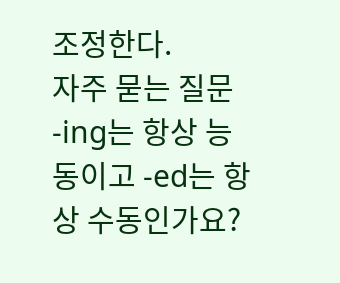조정한다.
자주 묻는 질문
-ing는 항상 능동이고 -ed는 항상 수동인가요?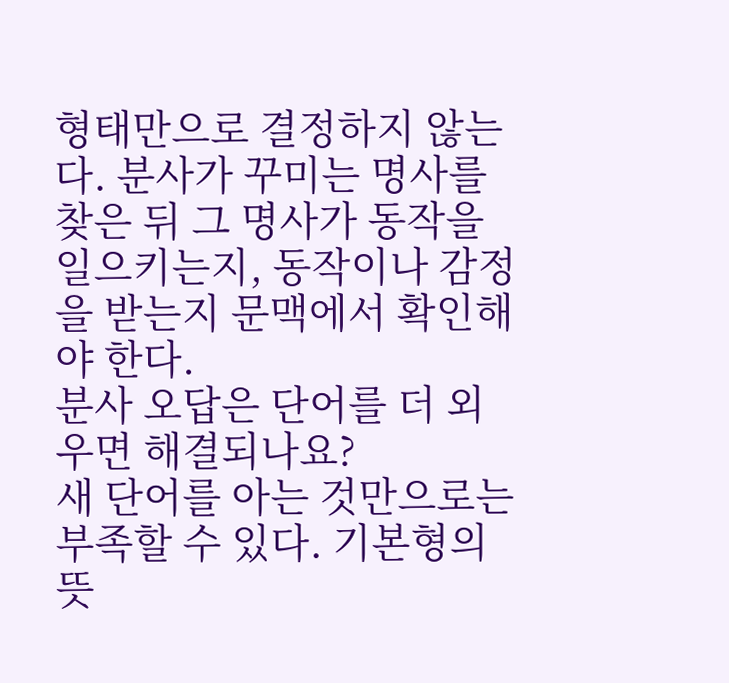형태만으로 결정하지 않는다. 분사가 꾸미는 명사를 찾은 뒤 그 명사가 동작을 일으키는지, 동작이나 감정을 받는지 문맥에서 확인해야 한다.
분사 오답은 단어를 더 외우면 해결되나요?
새 단어를 아는 것만으로는 부족할 수 있다. 기본형의 뜻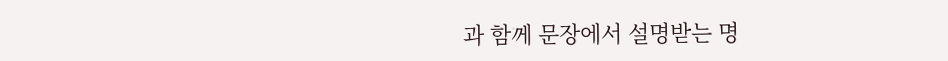과 함께 문장에서 설명받는 명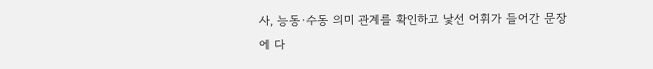사, 능동·수동 의미 관계를 확인하고 낯선 어휘가 들어간 문장에 다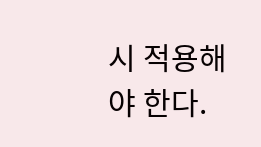시 적용해야 한다.